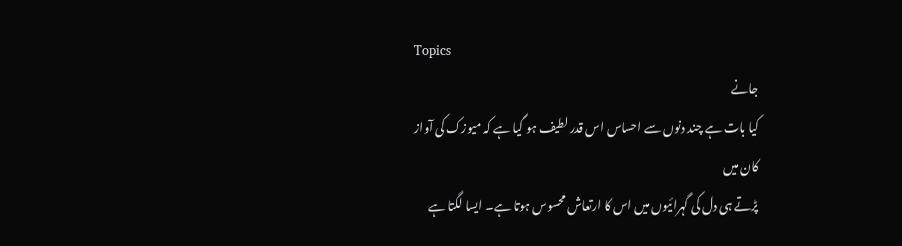Topics
جانے
کیا بات ہے چند دنوں سے احساس اس قدر لطیف ہو گیا ہے کہ میوزک کی آواز کان میں
پڑتے ہی دل کی گہرائیوں میں اس کا ارتعاش محسوس ہوتا ہے۔ ایسا لگتا ہے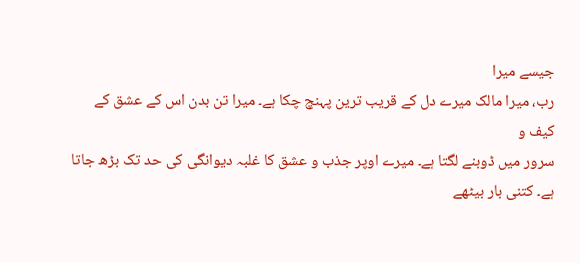جیسے میرا
رب، میرا مالک میرے دل کے قریب ترین پہنچ چکا ہے۔ میرا تن بدن اس کے عشق کے کیف و
سرور میں ڈوبنے لگتا ہے۔ میرے اوپر جذب و عشق کا غلبہ دیوانگی کی حد تک بڑھ جاتا
ہے۔ کتنی بار بیٹھے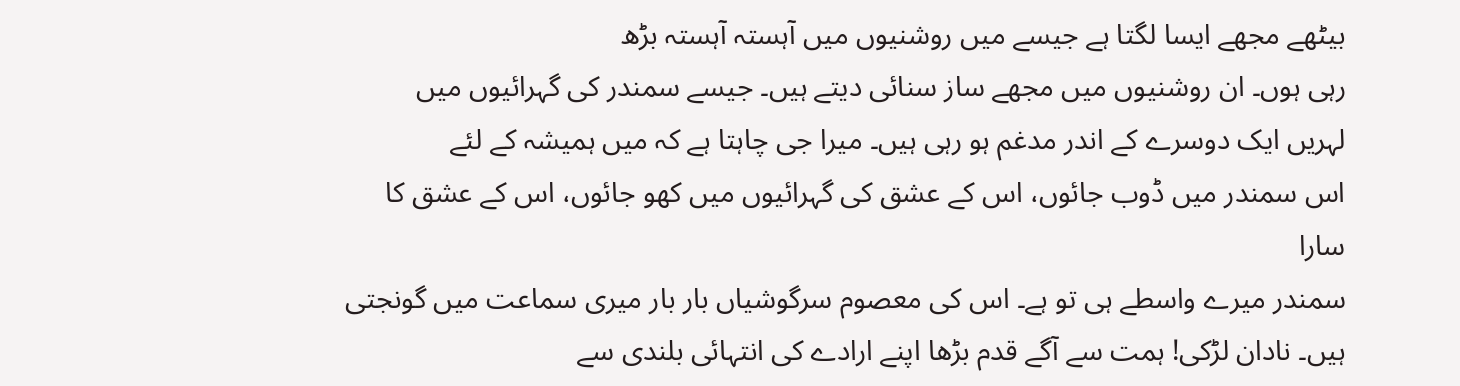بیٹھے مجھے ایسا لگتا ہے جیسے میں روشنیوں میں آہستہ آہستہ بڑھ
رہی ہوں۔ ان روشنیوں میں مجھے ساز سنائی دیتے ہیں۔ جیسے سمندر کی گہرائیوں میں
لہریں ایک دوسرے کے اندر مدغم ہو رہی ہیں۔ میرا جی چاہتا ہے کہ میں ہمیشہ کے لئے
اس سمندر میں ڈوب جائوں، اس کے عشق کی گہرائیوں میں کھو جائوں، اس کے عشق کا سارا
سمندر میرے واسطے ہی تو ہے۔ اس کی معصوم سرگوشیاں بار بار میری سماعت میں گونجتی
ہیں۔ نادان لڑکی! ہمت سے آگے قدم بڑھا اپنے ارادے کی انتہائی بلندی سے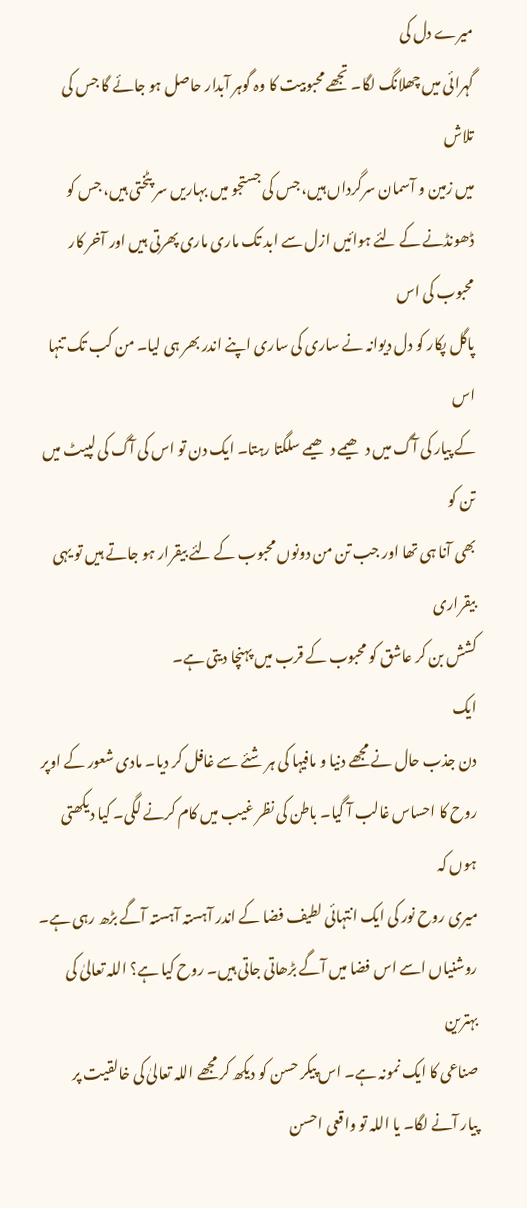میرے دل کی
گہرائی میں چھلانگ لگا۔ تجھے محبوبیت کا وہ گوہر آبدار حاصل ہو جائے گا جس کی تلاش
میں زمین و آسمان سرگرداں ہیں، جس کی جستجو میں بہاریں سر پٹختی ہیں، جس کو
ڈھونڈنے کے لئے ہوائیں ازل سے ابد تک ماری ماری پھرتی ہیں اور آخر کار محبوب کی اس
پاگل پکار کو دل دیوانہ نے ساری کی ساری اپنے اندر بھر ہی لیا۔ من کب تک تنہا اس
کے پیار کی آگ میں دھیمے دھیمے سلگتا رہتا۔ ایک دن تو اس کی آگ کی لپیٹ میں تن کو
بھی آنا ہی تھا اور جب تن من دونوں محبوب کے لئے بیقرار ہو جاتے ہیں تو یہی بیقراری
کشش بن کر عاشق کو محبوب کے قرب میں پہنچا دیتی ہے۔
ایک
دن جذب حال نے مجھے دنیا و مافیہا کی ہر شئے سے غافل کر دیا۔ مادی شعور کے اوپر
روح کا احساس غالب آ گیا۔ باطن کی نظر غیب میں کام کرنے لگی۔ کیا دیکھتی ہوں کہ
میری روح نور کی ایک انتہائی لطیف فضا کے اندر آہستہ آہستہ آگے بڑھ رہی ہے۔
روشنیاں اسے اس فضا میں آگے بڑھاتی جاتی ہیں۔ روح کیا ہے؟ اللہ تعالیٰ کی بہترین
صناعی کا ایک نمونہ ہے۔ اس پیکر حسن کو دیکھ کر مجھے اللہ تعالیٰ کی خالقیت پر
پیار آنے لگا۔ یا اللہ تو واقعی احسن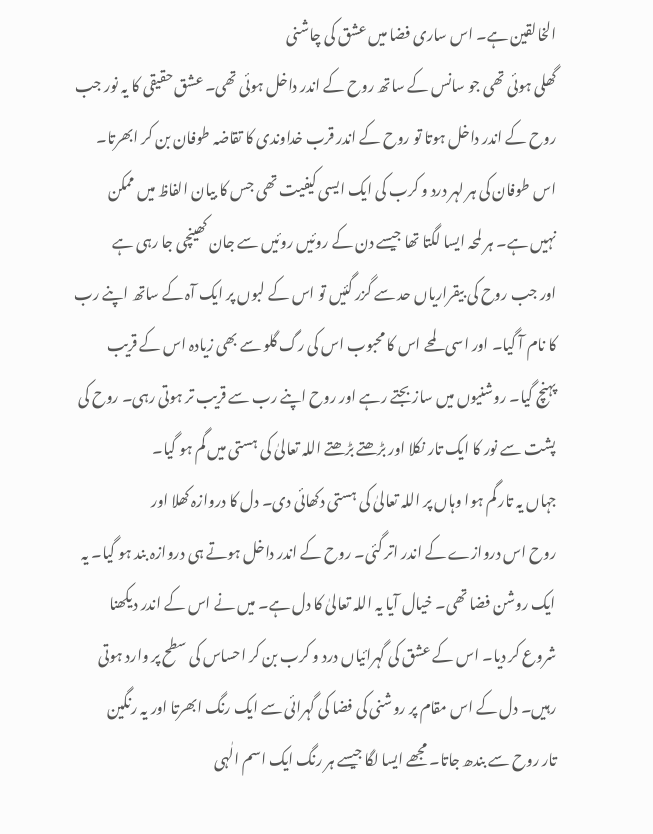الخالقین ہے۔ اس ساری فضا میں عشق کی چاشنی
گھلی ہوئی تھی جو سانس کے ساتھ روح کے اندر داخل ہوئی تھی۔ عشق حقیقی کا یہ نور جب
روح کے اندر داخل ہوتا تو روح کے اندر قرب خداوندی کا تقاضہ طوفان بن کر ابھرتا۔
اس طوفان کی ہر لہر درد و کرب کی ایک ایسی کیفیت تھی جس کا بیان الفاظ میں ممکن
نہیں ہے۔ ہر لمحہ ایسا لگتا تھا جیسے دن کے روئیں روئیں سے جان کھینچی جا رہی ہے
اور جب روح کی بیقراریاں حد سے گزر گئیں تو اس کے لبوں پر ایک آہ کے ساتھ اپنے رب
کا نام آ گیا۔ اور اسی لمحے اس کا محبوب اس کی رگ گلو سے بھی زیادہ اس کے قریب
پہنچ گیا۔ روشنیوں میں ساز بجتے رہے اور روح اپنے رب سے قریب تر ہوتی رہی۔ روح کی
پشت سے نور کا ایک تار نکلا اور بڑھتے بڑھتے اللہ تعالیٰ کی ہستی میں گم ہو گیا۔
جہاں یہ تار گم ہوا وہاں پر اللہ تعالیٰ کی ہستی دکھائی دی۔ دل کا دروازہ کھلا اور
روح اس دروازے کے اندر اتر گئی۔ روح کے اندر داخل ہوتے ہی دروازہ بند ہو گیا۔ یہ
ایک روشن فضا تھی۔ خیال آیا یہ اللہ تعالیٰ کا دل ہے۔ میں نے اس کے اندر دیکھنا
شروع کر دیا۔ اس کے عشق کی گہرائیاں درد و کرب بن کر احساس کی سطح پر وارد ہوتی
رہیں۔ دل کے اس مقام پر روشنی کی فضا کی گہرائی سے ایک رنگ ابھرتا اور یہ رنگین
تار روح سے بندھ جاتا۔ مجھے ایسا لگا جیسے ہر رنگ ایک اسم الٰہی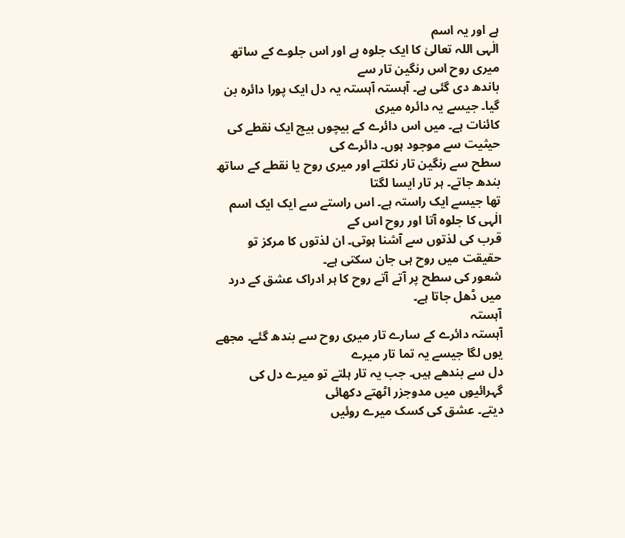ہے اور یہ اسم
الٰہی اللہ تعالیٰ کا ایک جلوہ ہے اور اس جلوے کے ساتھ میری روح اس رنگین تار سے
باندھ دی گئی ہے۔ آہستہ آہستہ یہ دل ایک پورا دائرہ بن گیا۔ جیسے یہ دائرہ میری
کائنات ہے۔ میں اس دائرے کے بیچوں بیچ ایک نقطے کی حیثیت سے موجود ہوں۔ دائرے کی
سطح سے رنگین تار نکلتے اور میری روح یا نقطے کے ساتھ بندھ جاتے۔ ہر تار ایسا لگتا
تھا جیسے ایک راستہ ہے۔ اس راستے سے ایک ایک اسم الٰہی کا جلوہ آتا اور روح اس کے
قرب کی لذتوں سے آشنا ہوتی۔ ان لذتوں کا مرکز تو حقیقت میں روح ہی جان سکتی ہے۔
شعور کی سطح پر آتے آتے روح کا ہر ادراک عشق کے درد میں ڈھل جاتا ہے۔
آہستہ
آہستہ دائرے کے سارے تار میری روح سے بندھ گئے۔ مجھے یوں لگا جیسے یہ تما تار میرے
دل سے بندھے ہیں۔ جب یہ تار ہلتے تو میرے دل کی گہرائیوں میں مدوجزر اٹھتے دکھائی
دیتے۔ عشق کی کسک میرے روئیں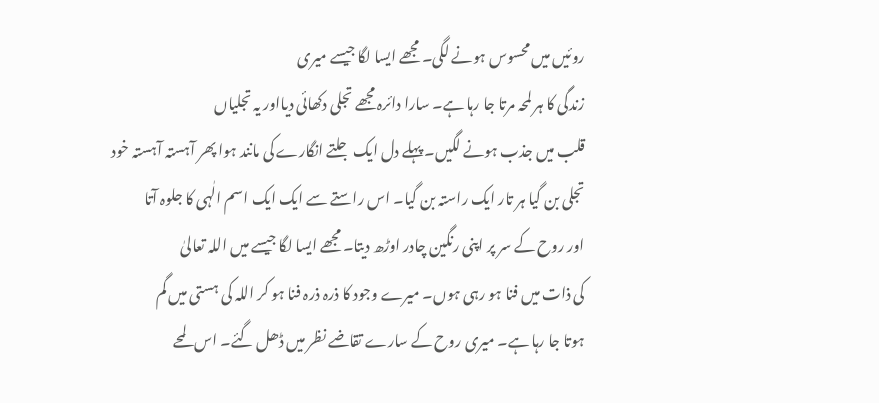روئیں میں محسوس ہونے لگی۔ مجھے ایسا لگا جیسے میری
زندگی کا ہر لمحہ مرتا جا رہا ہے۔ سارا دائرہ مجھے تجلی دکھائی دیااور یہ تجلیاں
قلب میں جذب ہونے لگیں۔ پہلے دل ایک جلتے انگارے کی مانند ہوا پھر آہستہ آہستہ خود
تجلی بن گیا ہر تار ایک راستہ بن گیا۔ اس راستے سے ایک ایک اسم الٰہی کا جلوہ آتا
اور روح کے سر پر اپنی رنگین چادر اوڑھ دیتا۔ مجھے ایسا لگا جیسے میں اللہ تعالیٰ
کی ذات میں فنا ہو رہی ہوں۔ میرے وجود کا ذرہ ذرہ فنا ہو کر اللہ کی ہستی میں گم
ہوتا جا رہا ہے۔ میری روح کے سارے تقاضے نظر میں ڈھل گئے۔ اس لمحے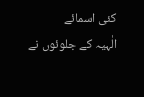کئی اسمائے
الٰہیہ کے جلوئوں نے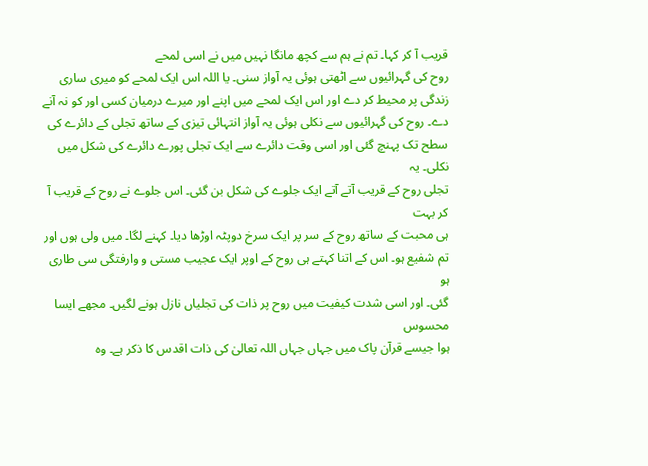قریب آ کر کہا۔ تم نے ہم سے کچھ مانگا نہیں میں نے اسی لمحے
روح کی گہرائیوں سے اٹھتی ہوئی یہ آواز سنی۔ یا اللہ اس ایک لمحے کو میری ساری
زندگی پر محیط کر دے اور اس ایک لمحے میں اپنے اور میرے درمیان کسی اور کو نہ آنے
دے۔ روح کی گہرائیوں سے نکلی ہوئی یہ آواز انتہائی تیزی کے ساتھ تجلی کے دائرے کی
سطح تک پہنچ گئی اور اسی وقت دائرے سے ایک تجلی پورے دائرے کی شکل میں نکلی۔ یہ
تجلی روح کے قریب آتے آتے ایک جلوے کی شکل بن گئی۔ اس جلوے نے روح کے قریب آ کر بہت
ہی محبت کے ساتھ روح کے سر پر ایک سرخ دوپٹہ اوڑھا دیا۔ کہنے لگا۔ میں ولی ہوں اور
تم شفیع ہو۔ اس کے اتنا کہتے ہی روح کے اوپر ایک عجیب مستی و وارفتگی سی طاری ہو
گئی۔ اور اسی شدت کیفیت میں روح پر ذات کی تجلیاں نازل ہونے لگیں۔ مجھے ایسا محسوس
ہوا جیسے قرآن پاک میں جہاں جہاں اللہ تعالیٰ کی ذات اقدس کا ذکر ہے۔ وہ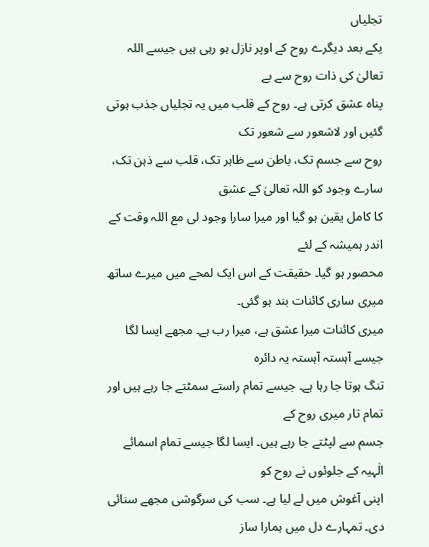تجلیاں
یکے بعد دیگرے روح کے اوپر نازل ہو رہی ہیں جیسے اللہ تعالیٰ کی ذات روح سے بے
پناہ عشق کرتی ہے۔ روح کے قلب میں یہ تجلیاں جذب ہوتی گئیں اور لاشعور سے شعور تک
روح سے جسم تک، باطن سے ظاہر تک، قلب سے ذہن تک، سارے وجود کو اللہ تعالیٰ کے عشق
کا کامل یقین ہو گیا اور میرا سارا وجود لی مع اللہ وقت کے اندر ہمیشہ کے لئے
محصور ہو گیا۔ حقیقت کے اس ایک لمحے میں میرے ساتھ میری ساری کائنات بند ہو گئی۔
میری کائنات میرا عشق ہے، میرا رب ہے۔ مجھے ایسا لگا جیسے آہستہ آہستہ یہ دائرہ
تنگ ہوتا جا رہا ہے۔ جیسے تمام راستے سمٹتے جا رہے ہیں اور تمام تار میری روح کے
جسم سے لپٹتے جا رہے ہیں۔ ایسا لگا جیسے تمام اسمائے الٰہیہ کے جلوئوں نے روح کو
اپنی آغوش میں لے لیا ہے۔ سب کی سرگوشی مجھے سنائی دی۔ تمہارے دل میں ہمارا ساز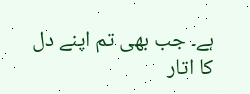ہے۔ جب بھی تم اپنے دل کا اتار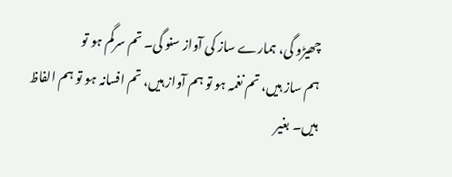چھیڑو گی، ہمارے ساز کی آواز سنو گی۔ تم سرگم ہو تو
ہم ساز ہیں، تم نغمہ ہو تو ہم آواز ہیں، تم افسانہ ہو تو ہم الفاظ ہیں۔ بغیر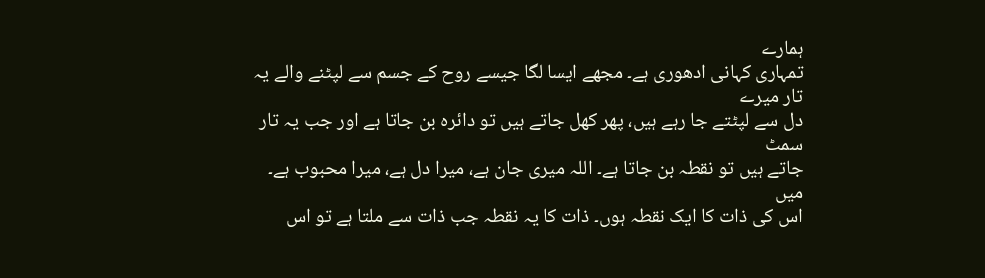ہمارے
تمہاری کہانی ادھوری ہے۔ مجھے ایسا لگا جیسے روح کے جسم سے لپٹنے والے یہ تار میرے
دل سے لپٹتے جا رہے ہیں، پھر کھل جاتے ہیں تو دائرہ بن جاتا ہے اور جب یہ تار سمٹ
جاتے ہیں تو نقطہ بن جاتا ہے۔ اللہ میری جان ہے، میرا دل ہے، میرا محبوب ہے۔ میں
اس کی ذات کا ایک نقطہ ہوں۔ ذات کا یہ نقطہ جب ذات سے ملتا ہے تو اس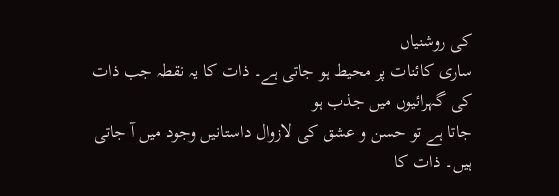کی روشنیاں
ساری کائنات پر محیط ہو جاتی ہے۔ ذات کا یہ نقطہ جب ذات کی گہرائیوں میں جذب ہو
جاتا ہے تو حسن و عشق کی لازوال داستانیں وجود میں آ جاتی ہیں۔ ذات کا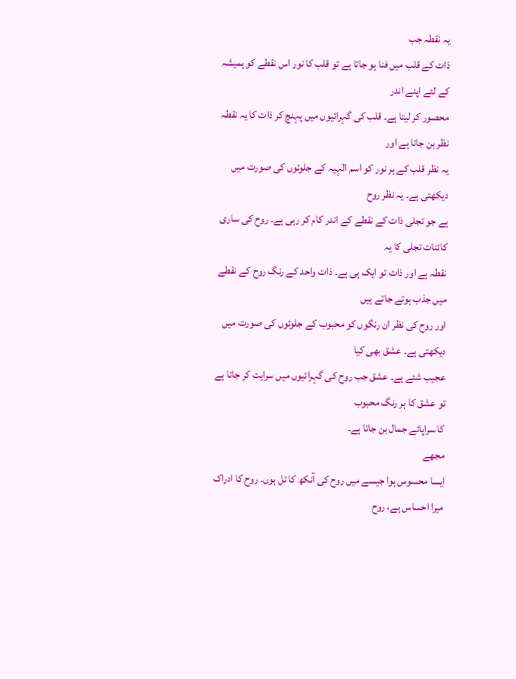یہ نقطہ جب
ذات کے قلب میں فنا ہو جاتا ہے تو قلب کا نور اس نقطے کو ہمیشہ کے لئے اپنے اندر
محصور کر لیتا ہے۔ قلب کی گہرائیوں میں پہنچ کر ذات کا یہ نقطہ نظر بن جاتا ہے اور
یہ نظر قلب کے ہر نور کو اسم الٰہیہ کے جلوئوں کی صورت میں دیکھتی ہے۔ یہ نظر روح
ہے جو تجلی ذات کے نقطے کے اندر کام کر رہی ہے۔ روح کی ساری کائنات تجلی کا یہ
نقطہ ہے اور ذات تو ایک ہی ہے۔ ذات واحد کے رنگ روح کے نقطے میں جذب ہوتے جاتے ہیں
اور روح کی نظر ان رنگوں کو محبوب کے جلوئوں کی صورت میں دیکھتی ہے۔ عشق بھی کیا
عجیب شئے ہے۔ عشق جب روح کی گہرائیوں میں سرایت کر جاتا ہے تو عشق کا ہر رنگ محبوب
کا سراپائے جمال بن جاتا ہے۔
مجھے
ایسا محسوس ہوا جیسے میں روح کی آنکھ کا تل ہوں۔ روح کا ادراک میرا احساس ہے، روح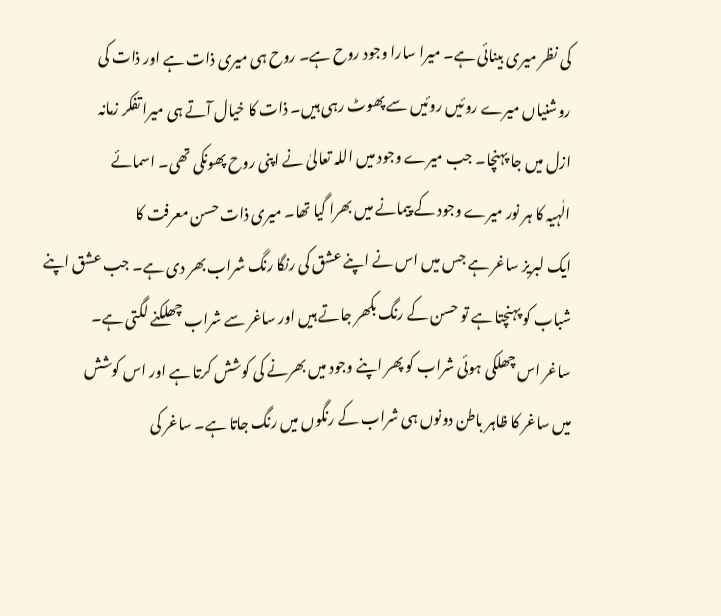کی نظر میری بینائی ہے۔ میرا سارا وجود روح ہے۔ روح ہی میری ذات ہے اور ذات کی
روشنیاں میرے روئیں روئیں سے پھوٹ رہی ہیں۔ ذات کا خیال آتے ہی میرا تفکر زمانہ
ازل میں جا پہنچا۔ جب میرے وجود میں اللہ تعالیٰ نے اپنی روح پھونکی تھی۔ اسمائے
الٰہیہ کا ہر نور میرے وجود کے پیمانے میں بھرا گیا تھا۔ میری ذات حسن معرفت کا
ایک لبریز ساغر ہے جس میں اس نے اپنے عشق کی رنگا رنگ شراب بھر دی ہے۔ جب عشق اپنے
شباب کو پہنچتا ہے تو حسن کے رنگ بکھر جاتے ہیں اور ساغر سے شراب چھلکنے لگتی ہے۔
ساغر اس چھلکی ہوئی شراب کو پھر اپنے وجود میں بھرنے کی کوشش کرتا ہے اور اس کوشش
میں ساغر کا ظاہر باطن دونوں ہی شراب کے رنگوں میں رنگ جاتا ہے۔ ساغر کی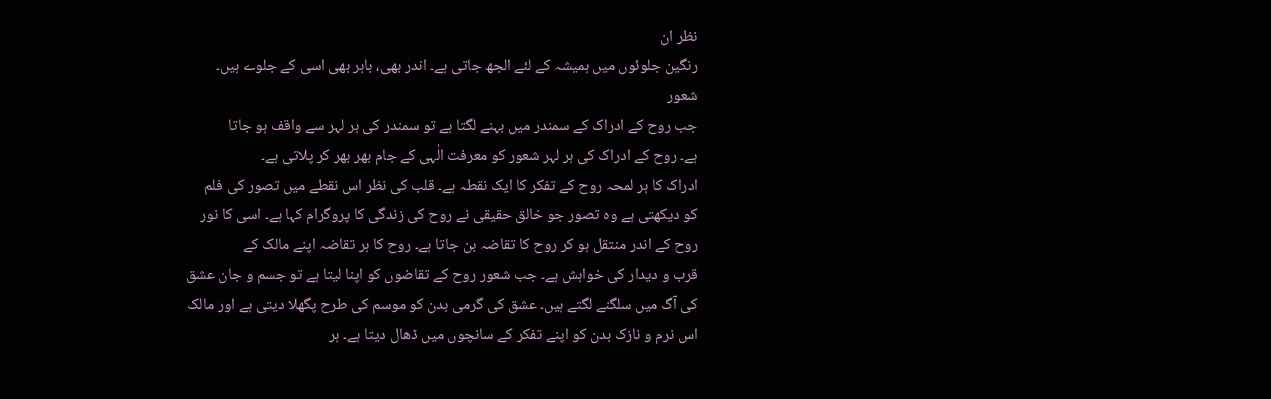نظر ان
رنگین جلوئوں میں ہمیشہ کے لئے الجھ جاتی ہے۔ اندر بھی، باہر بھی اسی کے جلوے ہیں۔
شعور
جب روح کے ادراک کے سمندر میں بہنے لگتا ہے تو سمندر کی ہر لہر سے واقف ہو جاتا
ہے۔ روح کے ادراک کی ہر لہر شعور کو معرفت الٰہی کے جام بھر بھر کر پلاتی ہے۔
ادراک کا ہر لمحہ روح کے تفکر کا ایک نقطہ ہے۔ قلب کی نظر اس نقطے میں تصور کی فلم
کو دیکھتی ہے وہ تصور جو خالق حقیقی نے روح کی زندگی کا پروگرام کہا ہے۔ اسی کا نور
روح کے اندر منتقل ہو کر روح کا تقاضہ بن جاتا ہے۔ روح کا ہر تقاضہ اپنے مالک کے
قرب و دیدار کی خواہش ہے۔ جب شعور روح کے تقاضوں کو اپنا لیتا ہے تو جسم و جان عشق
کی آگ میں سلگنے لگتے ہیں۔ عشق کی گرمی بدن کو موسم کی طرح پگھلا دیتی ہے اور مالک
اس نرم و نازک بدن کو اپنے تفکر کے سانچوں میں ڈھال دیتا ہے۔ ہر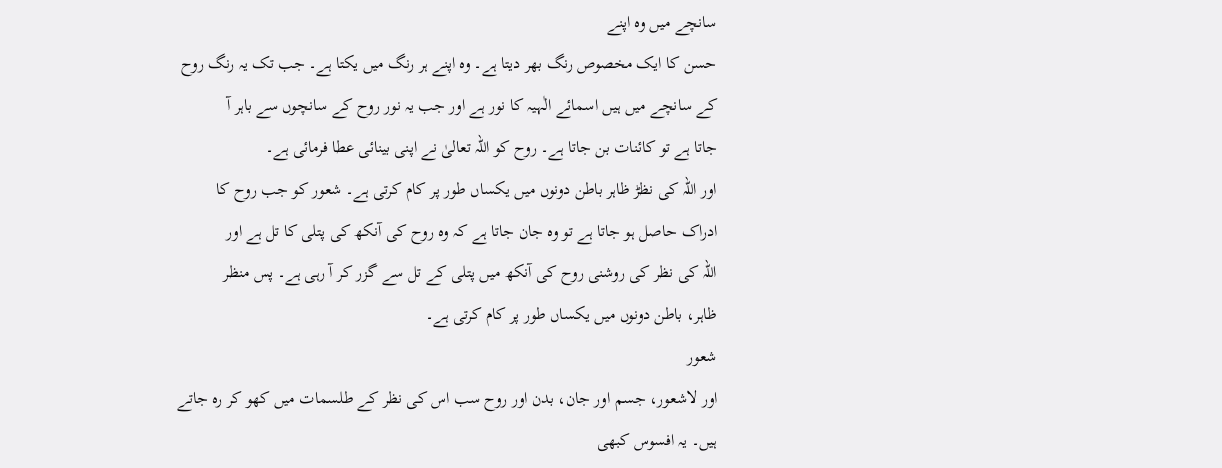سانچے میں وہ اپنے
حسن کا ایک مخصوص رنگ بھر دیتا ہے۔ وہ اپنے ہر رنگ میں یکتا ہے۔ جب تک یہ رنگ روح
کے سانچے میں ہیں اسمائے الٰہیہ کا نور ہے اور جب یہ نور روح کے سانچوں سے باہر آ
جاتا ہے تو کائنات بن جاتا ہے۔ روح کو اللہ تعالیٰ نے اپنی بینائی عطا فرمائی ہے۔
اور اللہ کی نظڑ ظاہر باطن دونوں میں یکساں طور پر کام کرتی ہے۔ شعور کو جب روح کا
ادراک حاصل ہو جاتا ہے تو وہ جان جاتا ہے کہ وہ روح کی آنکھ کی پتلی کا تل ہے اور
اللہ کی نظر کی روشنی روح کی آنکھ میں پتلی کے تل سے گزر کر آ رہی ہے۔ پس منظر
ظاہر، باطن دونوں میں یکساں طور پر کام کرتی ہے۔
شعور
اور لاشعور، جسم اور جان، بدن اور روح سب اس کی نظر کے طلسمات میں کھو کر رہ جاتے
ہیں۔ یہ افسوس کبھی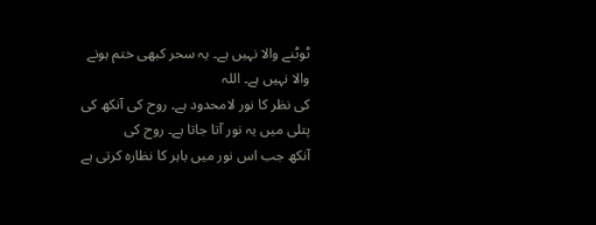ٹوٹنے والا نہیں ہے۔ یہ سحر کبھی ختم ہونے والا نہیں ہے۔ اللہ
کی نظر کا نور لامحدود ہے۔ روح کی آنکھ کی پتلی میں یہ نور آتا جاتا ہے۔ روح کی
آنکھ جب اس نور میں باہر کا نظارہ کرتی ہے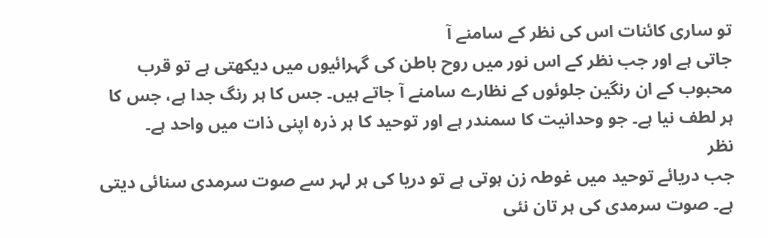تو ساری کائنات اس کی نظر کے سامنے آ
جاتی ہے اور جب نظر کے اس نور میں روح باطن کی گہرائیوں میں دیکھتی ہے تو قرب
محبوب کے ان رنگین جلوئوں کے نظارے سامنے آ جاتے ہیں۔ جس کا ہر رنگ جدا ہے، جس کا
ہر لطف نیا ہے۔ جو وحدانیت کا سمندر ہے اور توحید کا ہر ذرہ اپنی ذات میں واحد ہے۔
نظر
جب دریائے توحید میں غوطہ زن ہوتی ہے تو دریا کی ہر لہر سے صوت سرمدی سنائی دیتی
ہے۔ صوت سرمدی کی ہر تان نئی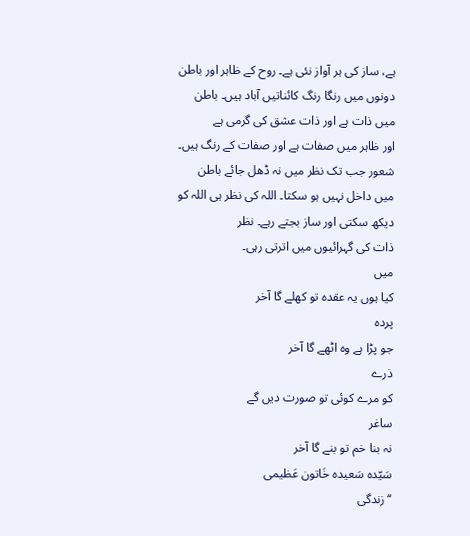ہے، ساز کی ہر آواز نئی ہے۔ روح کے ظاہر اور باطن
دونوں میں رنگا رنگ کائناتیں آباد ہیں۔ باطن میں ذات ہے اور ذات عشق کی گرمی ہے
اور ظاہر میں صفات ہے اور صفات کے رنگ ہیں۔ شعور جب تک نظر میں نہ ڈھل جائے باطن
میں داخل نہیں ہو سکتا۔ اللہ کی نظر ہی اللہ کو دیکھ سکتی اور ساز بجتے رہے۔ نظر
ذات کی گہرائیوں میں اترتی رہی۔
میں
کیا ہوں یہ عقدہ تو کھلے گا آخر
پردہ
جو پڑا ہے وہ اٹھے گا آخر
ذرے
کو مرے کوئی تو صورت دیں گے
ساغر
نہ بنا خم تو بنے گا آخر
سَیّدہ سَعیدہ خَاتون عَظیمی
‘‘زندگی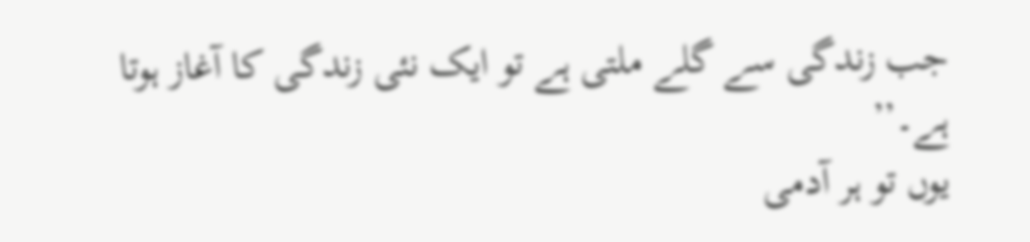جب زندگی سے گلے ملتی ہے تو ایک نئی زندگی کا آغاز ہوتا ہے۔’’
یوں تو ہر آدمی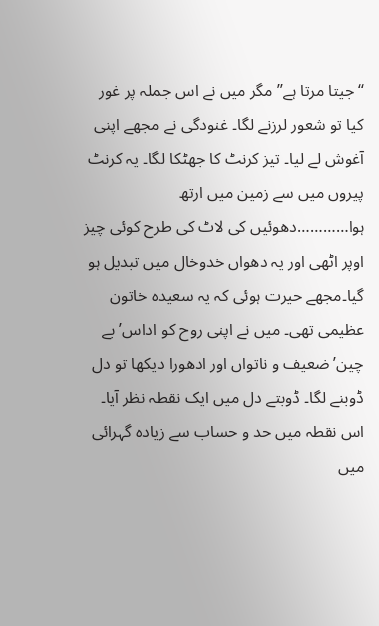‘‘جیتا مرتا ہے’’ مگر میں نے اس جملہ پر غور کیا تو شعور لرزنے لگا۔ غنودگی نے مجھے اپنی آغوش لے لیا۔ تیز کرنٹ کا جھٹکا لگا۔ یہ کرنٹ پیروں میں سے زمین میں ارتھ ہوا…………دھوئیں کی لاٹ کی طرح کوئی چیز اوپر اٹھی اور یہ دھواں خدوخال میں تبدیل ہو گیا۔مجھے حیرت ہوئی کہ یہ سعیدہ خاتون عظیمی تھی۔ میں نے اپنی روح کو اداس’ بے چین’ ضعیف و ناتواں اور ادھورا دیکھا تو دل ڈوبنے لگا۔ ڈوبتے دل میں ایک نقطہ نظر آیا۔ اس نقطہ میں حد و حساب سے زیادہ گہرائی میں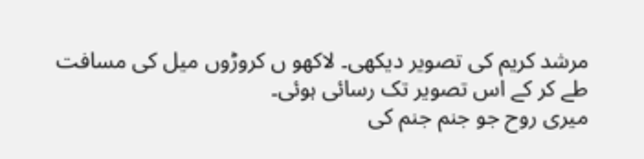مرشد کریم کی تصویر دیکھی۔ لاکھو ں کروڑوں میل کی مسافت طے کر کے اس تصویر تک رسائی ہوئی۔
میری روح جو جنم جنم کی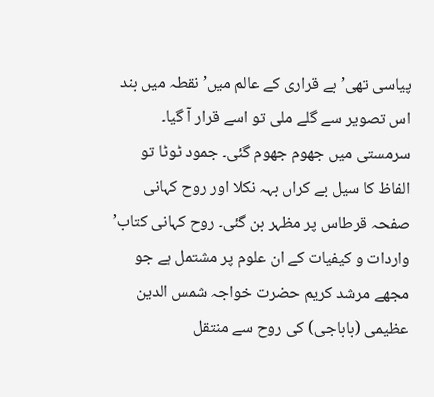پیاسی تھی’ بے قراری کے عالم میں’ نقطہ میں بند اس تصویر سے گلے ملی تو اسے قرار آ گیا۔ سرمستی میں جھوم جھوم گئی۔ جمود ٹوٹا تو الفاظ کا سیل بے کراں بہہ نکلا اور روح کہانی صفحہ قرطاس پر مظہر بن گئی۔ روح کہانی کتاب’ واردات و کیفیات کے ان علوم پر مشتمل ہے جو مجھے مرشد کریم حضرت خواجہ شمس الدین عظیمی (باباجی) کی روح سے منتقل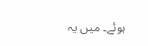ہوئے۔ میں یہ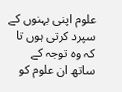علوم اپنی بہنوں کے سپرد کرتی ہوں تا کہ وہ توجہ کے ساتھ ان علوم کو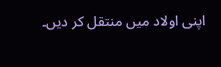اپنی اولاد میں منتقل کر دیں۔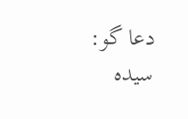دعا گو:
سیدہ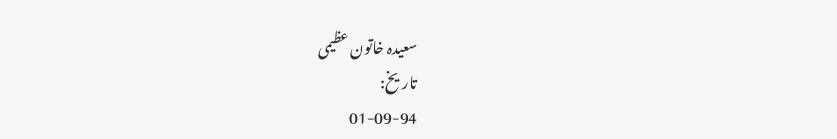سعیدہ خاتون عظیمی
تاریخ:
01-09-94